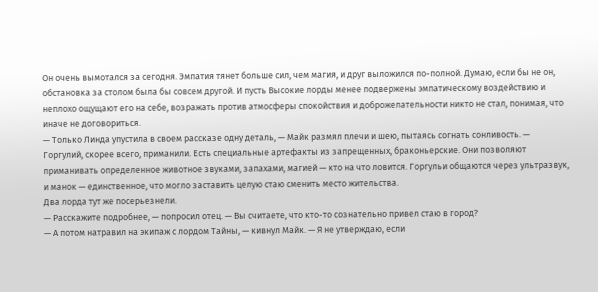Он очень вымотался за сегодня. Эмпатия тянет больше сил, чем магия, и друг выложился по-полной. Думаю, если бы не он, обстановка за столом была бы совсем другой. И пусть Высокие лорды менее подвержены эмпатическому воздействию и неплохо ощущают его на себе, возражать против атмосферы спокойствия и доброжелательности никто не стал, понимая, что иначе не договориться.
— Только Линда упустила в своем рассказе одну деталь, — Майк размял плечи и шею, пытаясь согнать сонливость. — Горгулий, скорее всего, приманили. Есть специальные артефакты из запрещенных, браконьерские. Они позволяют приманивать определенное животное звуками, запахами, магией — кто на что ловится. Горгульи общаются через ультразвук, и манок — единственное, что могло заставить целую стаю сменить место жительства.
Два лорда тут же посерьезнели.
— Расскажите подробнее, — попросил отец. — Вы считаете, что кто-то сознательно привел стаю в город?
— А потом натравил на экипаж с лордом Тайны, — кивнул Майк. — Я не утверждаю, если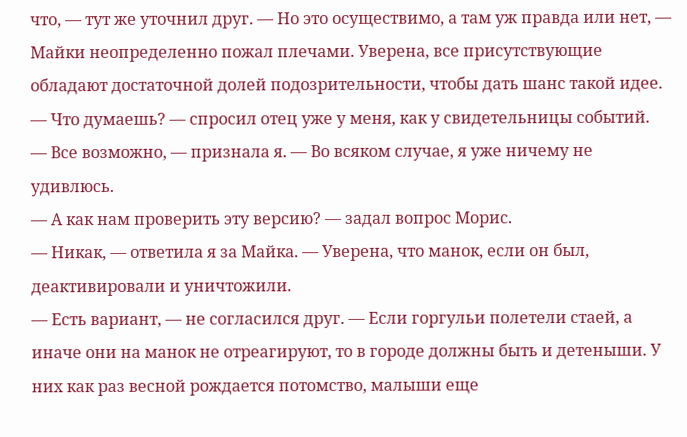что, — тут же уточнил друг. — Но это осуществимо, а там уж правда или нет, — Майки неопределенно пожал плечами. Уверена, все присутствующие обладают достаточной долей подозрительности, чтобы дать шанс такой идее.
— Что думаешь? — спросил отец уже у меня, как у свидетельницы событий.
— Все возможно, — признала я. — Во всяком случае, я уже ничему не удивлюсь.
— А как нам проверить эту версию? — задал вопрос Морис.
— Никак, — ответила я за Майка. — Уверена, что манок, если он был, деактивировали и уничтожили.
— Есть вариант, — не согласился друг. — Если горгульи полетели стаей, а иначе они на манок не отреагируют, то в городе должны быть и детеныши. У них как раз весной рождается потомство, малыши еще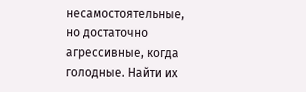несамостоятельные, но достаточно агрессивные, когда голодные. Найти их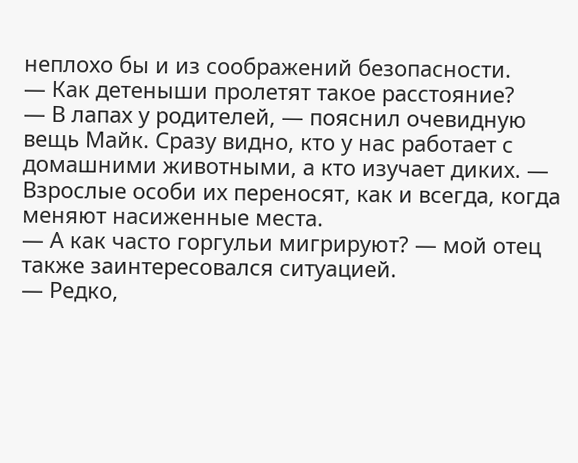неплохо бы и из соображений безопасности.
— Как детеныши пролетят такое расстояние?
— В лапах у родителей, — пояснил очевидную вещь Майк. Сразу видно, кто у нас работает с домашними животными, а кто изучает диких. — Взрослые особи их переносят, как и всегда, когда меняют насиженные места.
— А как часто горгульи мигрируют? — мой отец также заинтересовался ситуацией.
— Редко,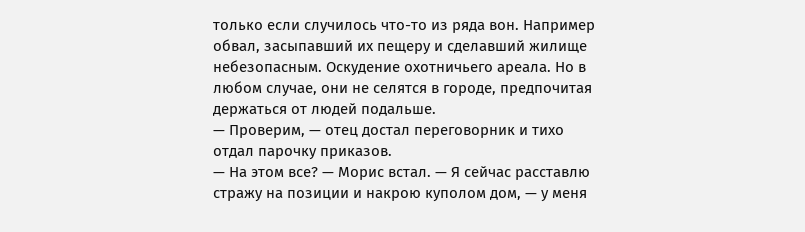только если случилось что-то из ряда вон. Например обвал, засыпавший их пещеру и сделавший жилище небезопасным. Оскудение охотничьего ареала. Но в любом случае, они не селятся в городе, предпочитая держаться от людей подальше.
— Проверим, — отец достал переговорник и тихо отдал парочку приказов.
— На этом все? — Морис встал. — Я сейчас расставлю стражу на позиции и накрою куполом дом, — у меня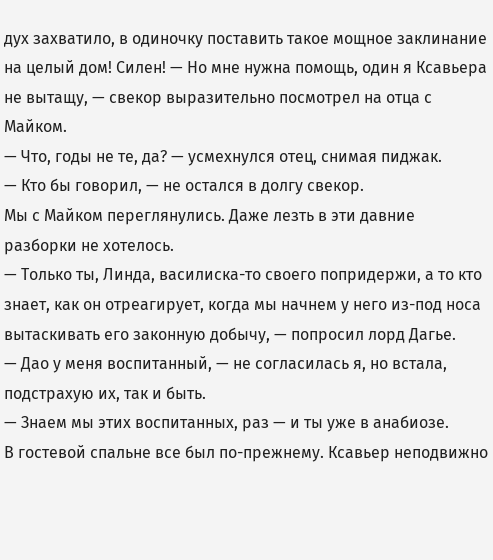дух захватило, в одиночку поставить такое мощное заклинание на целый дом! Силен! — Но мне нужна помощь, один я Ксавьера не вытащу, — свекор выразительно посмотрел на отца с Майком.
— Что, годы не те, да? — усмехнулся отец, снимая пиджак.
— Кто бы говорил, — не остался в долгу свекор.
Мы с Майком переглянулись. Даже лезть в эти давние разборки не хотелось.
— Только ты, Линда, василиска-то своего попридержи, а то кто знает, как он отреагирует, когда мы начнем у него из-под носа вытаскивать его законную добычу, — попросил лорд Дагье.
— Дао у меня воспитанный, — не согласилась я, но встала, подстрахую их, так и быть.
— Знаем мы этих воспитанных, раз — и ты уже в анабиозе.
В гостевой спальне все был по-прежнему. Ксавьер неподвижно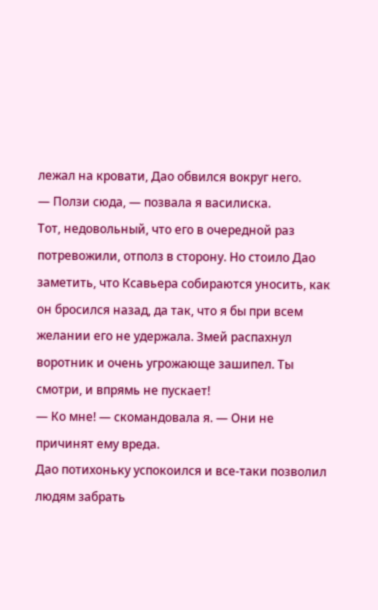лежал на кровати, Дао обвился вокруг него.
— Ползи сюда, — позвала я василиска.
Тот, недовольный, что его в очередной раз потревожили, отполз в сторону. Но стоило Дао заметить, что Ксавьера собираются уносить, как он бросился назад, да так, что я бы при всем желании его не удержала. Змей распахнул воротник и очень угрожающе зашипел. Ты смотри, и впрямь не пускает!
— Ко мне! — скомандовала я. — Они не причинят ему вреда.
Дао потихоньку успокоился и все-таки позволил людям забрать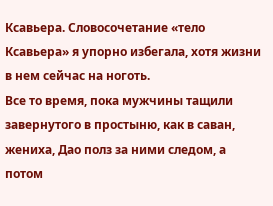Ксавьера. Словосочетание «тело Ксавьера» я упорно избегала, хотя жизни в нем сейчас на ноготь.
Все то время, пока мужчины тащили завернутого в простыню, как в саван, жениха, Дао полз за ними следом, а потом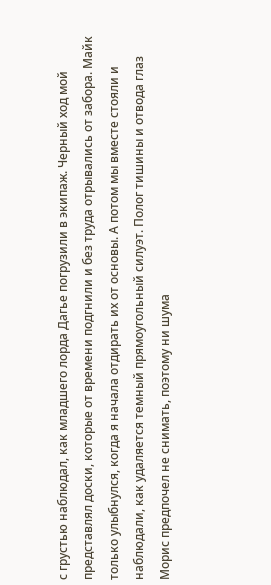с грустью наблюдал, как младшего лорда Дагье погрузили в экипаж. Черный ход мой представлял доски, которые от времени подгнили и без труда отрывались от забора. Майк только улыбнулся, когда я начала отдирать их от основы. А потом мы вместе стояли и наблюдали, как удаляется темный прямоугольный силуэт. Полог тишины и отвода глаз Морис предпочел не снимать, поэтому ни шума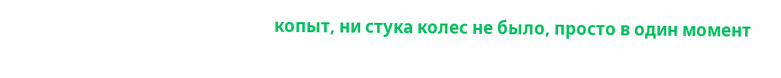копыт, ни стука колес не было, просто в один момент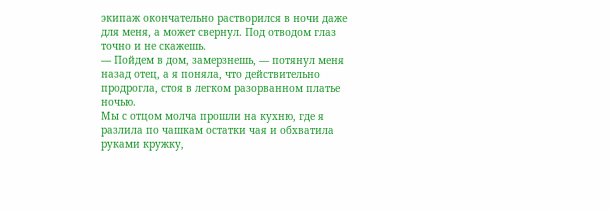экипаж окончательно растворился в ночи даже для меня, а может свернул. Под отводом глаз точно и не скажешь.
— Пойдем в дом, замерзнешь, — потянул меня назад отец, а я поняла, что действительно продрогла, стоя в легком разорванном платье ночью.
Мы с отцом молча прошли на кухню, где я разлила по чашкам остатки чая и обхватила руками кружку,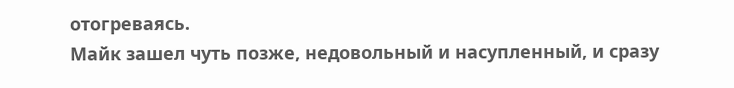отогреваясь.
Майк зашел чуть позже, недовольный и насупленный, и сразу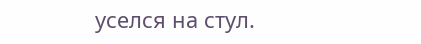уселся на стул.